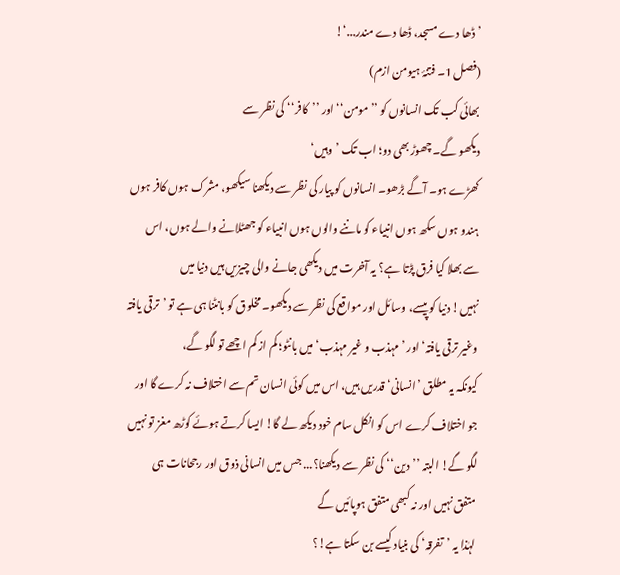’ڈھا دے مسجد، ڈھا دے مندر...‘!
(فصل 1۔ فتنۂ ہیومن ازم)
بھائی کب تک انسانوں کو ’’مومن‘‘ اور ’’کافر‘‘ کی نظر سے
دیکھو گے۔ چھوڑ بھی دو؛ اب تک ’وہیں‘
کھڑے ہو۔ آگے بڑھو۔ انسانوں کو پیار کی نظر سے دیکھنا سیکھو، مشرک ہوں کافر ہوں
ہندو ہوں سکھ ہوں انبیاء کو ماننے والوں ہوں انبیاء کو جھٹلانے والے ہوں، اس
سے بھلا کیا فرق پڑتا ہے؟ یہ آخرت میں دیکھی جانے والی چیزیں ہیں دنیا میں
نہیں! دنیا کو پیسے، وسائل اور مواقع کی نظر سے دیکھو۔ مخلوق کو بانٹنا ہی ہے تو ’ترقی یافتہ
وغیر ترقی یافتہ‘ اور ’مہذب و غیر مہذب‘ میں بانٹو؛ کم از کم اچھے تو لگو گے،
کیونکہ یہ مطلق ’انسانی‘ قدریں ہیں، اس میں کوئی انسان تم سے اختلاف نہ کرے گا اور
جو اختلاف کرے اس کو انکل سام خود دیکھ لے گا! ایسا کرتے ہوئے کوڑھ مغز تو نہیں
لگو گے! البتہ ’’دین‘‘ کی نظر سے دیکھنا؟... جس میں انسانی ذوق اور رجحانات ہی
متفق نہیں اور نہ کبھی متفق ہوپائیں گے
لہٰذا یہ ’تفرقہ‘ کی بنیاد کیسے بن سکتا ہے!؟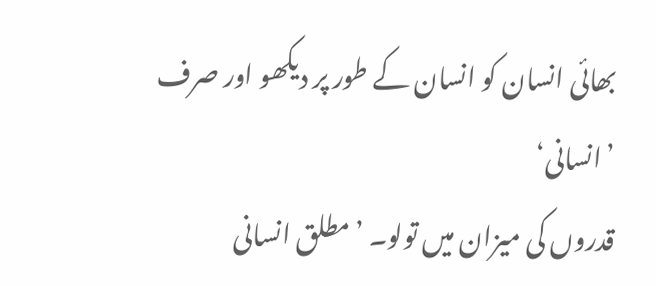بھائی انسان کو انسان کے طور پر دیکھو اور صرف ’انسانی‘
قدروں کی میزان میں تولو۔ ’مطلق انسانی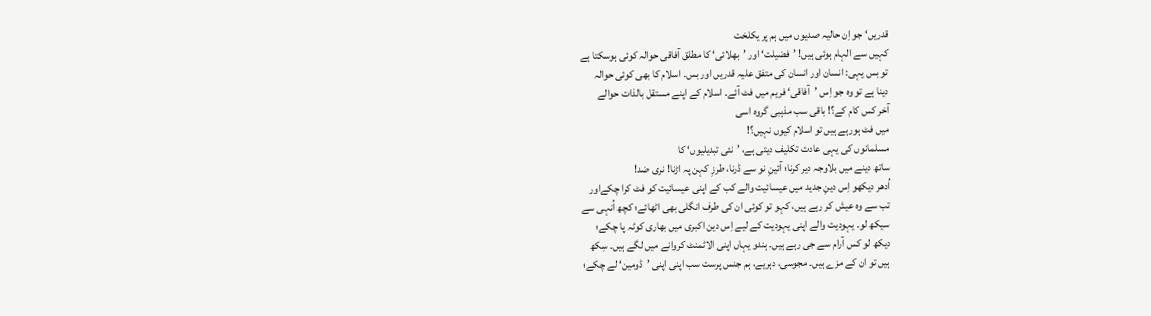قدریں‘ جو اِن حالیہ صدیوں میں ہم پر یکلخت
کہیں سے الہام ہوئی ہیں! ’فضیلت‘ اور ’بھلائی‘ کا مطلق آفاقی حوالہ کوئی ہوسکتا ہے
تو بس یہی: انسان اور انسان کی متفق علیہ قدریں اور بس۔ اسلام کا بھی کوئی حوالہ
دینا ہے تو وہ جو اِس ’آفاقی‘ فریم میں فٹ آئے۔ اسلام کے اپنے مستقل بالذات حوالے
آخر کس کام کے؟! باقی سب مذہبی گروہ اسی
میں فٹ ہورہے ہیں تو اسلام کیوں نہیں؟!
مسلمانوں کی یہی عادت تکلیف دیتی ہے، ’نئی تبدیلیوں‘ کا
ساتھ دینے میں بلاوجہ دیر کرنا؛ آئینِ نو سے ڈرنا، طرزِ کہن پہ اڑنا! نری ضد!
اُدھر دیکھو اِس دینِ جدید میں عیسائیت والے کب کے اپنی عیسائیت کو فٹ کرا چکےاور
تب سے وہ عیش کر رہے ہیں، کہو تو کوئی ان کی طرف انگلی بھی اٹھائے؛ کچھ اُنہی سے
سیکھ لو۔ یہودیت والے اپنی یہودیت کے لیے اِس دین اکبری میں بھاری کوٹہ پا چکے؛
دیکھ لو کس آرام سے جی رہے ہیں۔ ہندو یہاں اپنی الاٹمنٹ کروانے میں لگے ہیں۔ سِکھ
ہیں تو ان کے مزے ہیں۔ مجوسی، دہریے، ہم جنس پرست سب اپنی اپنی ’ڈومین‘ لے چکے؛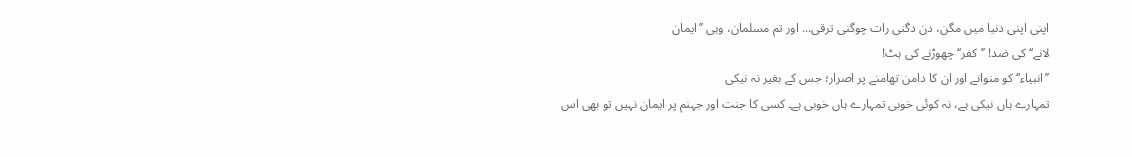اپنی اپنی دنیا میں مگن، دن دگنی رات چوگنی ترقی... اور تم مسلمان، وہی ’’ایمان
لانے‘‘ کی ضد! ’’کفر‘‘ چھوڑنے کی ہٹ!
’’انبیاء‘‘ کو منوانے اور ان کا دامن تھامنے پر اصرار؛ جس کے بغیر نہ نیکی
تمہارے ہاں نیکی ہے، نہ کوئی خوبی تمہارے ہاں خوبی ہے۔ کسی کا جنت اور جہنم پر ایمان نہیں تو بھی اس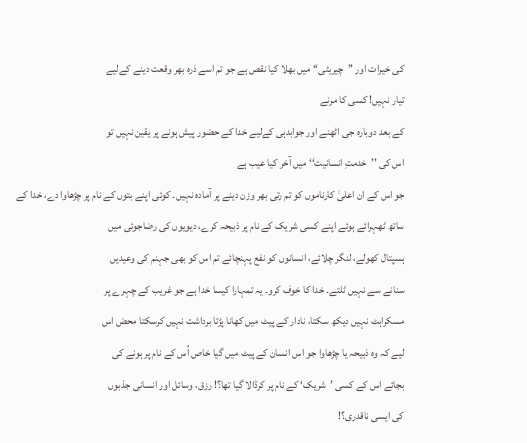کی خیرات اور ’’چیریٹی‘‘ میں بھلا کیا نقص ہے جو تم اسے ذرہ بھر وقعت دینے کےلیے
تیار نہیں! کسی کا مرنے
کے بعد دوبارہ جی اٹھنے اور جوابدہی کےلیے خدا کے حضور پیش ہونے پر یقین نہیں تو
اس کی ’’خدمتِ انسانیت‘‘ میں آخر کیا عیب ہے
جو اس کے ان اعلیٰ کارناموں کو تم رتی بھر وزن دینے پر آمادہ نہیں۔ کوئی اپنے بتوں کے نام پر چڑھاوا دے، خدا کے
ساتھ ٹھہرائے ہوئے اپنے کسی شریک کے نام پر ذبیحہ کرے، دیویوں کی رضاجوئی میں
ہسپتال کھولے، لنگر چلائے، انسانوں کو نفع پہنچائے تم اس کو بھی جہنم کی وعیدیں
سنانے سے نہیں ٹلتے۔ خدا کا خوف کرو۔ یہ تمہارا کیسا خدا ہے جو غریب کے چہرے پر
مسکراہٹ نہیں دیکھ سکتا، نادار کے پیٹ میں کھانا پڑتا برداشت نہیں کرسکتا محض اس
لیے کہ وہ ذبیحہ یا چڑھاوا جو اس انسان کے پیٹ میں گیا خاص اُس کے نام پر ہونے کی
بجائے اس کے کسی ’شریک‘ کے نام پر کرڈالا گیا تھا؟! رزق، وسائل اور انسانی جذبوں
کی ایسی ناقدری؟!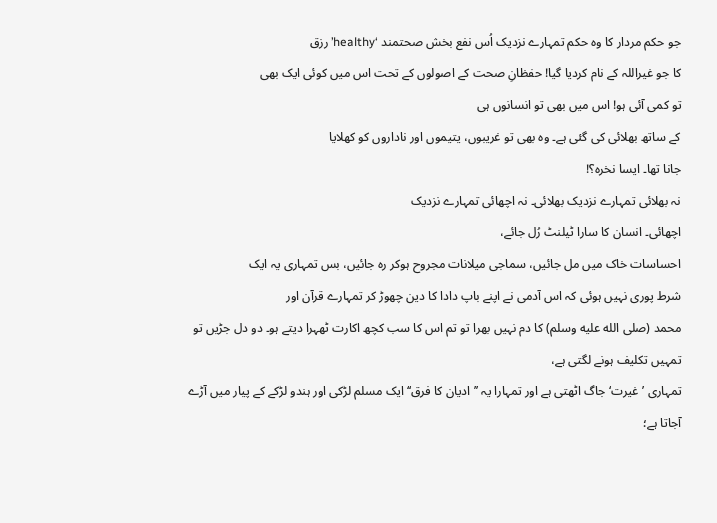جو حکم مردار کا وہ حکم تمہارے نزدیک اُس نفع بخش صحتمند ‘healthy’ رزق
کا جو غیراللہ کے نام کردیا گیا! حفظانِ صحت کے اصولوں کے تحت اس میں کوئی ایک بھی
تو کمی آئی ہو! اس میں بھی تو انسانوں ہی
کے ساتھ بھلائی کی گئی ہے۔ وہ بھی تو غریبوں، یتیموں اور ناداروں کو کھلایا
جانا تھا۔ ایسا نخرہ؟!
نہ بھلائی تمہارے نزدیک بھلائی۔ نہ اچھائی تمہارے نزدیک
اچھائی۔ انسان کا سارا ٹیلنٹ رُل جائے،
احساسات خاک میں مل جائیں، سماجی میلانات مجروح ہوکر رہ جائیں، بس تمہاری یہ ایک
شرط پوری نہیں ہوئی کہ اس آدمی نے اپنے باپ دادا کا دین چھوڑ کر تمہارے قرآن اور
محمد (صلى الله عليه وسلم) کا دم نہیں بھرا تو تم اس کا سب کچھ اکارت ٹھہرا دیتے ہو۔ دو دل جڑیں تو تمہیں تکلیف ہونے لگتی ہے،
تمہاری ’غیرت‘ جاگ اٹھتی ہے اور تمہارا یہ ’’ادیان کا فرق‘‘ ایک مسلم لڑکی اور ہندو لڑکے کے پیار میں آڑے آجاتا ہے؛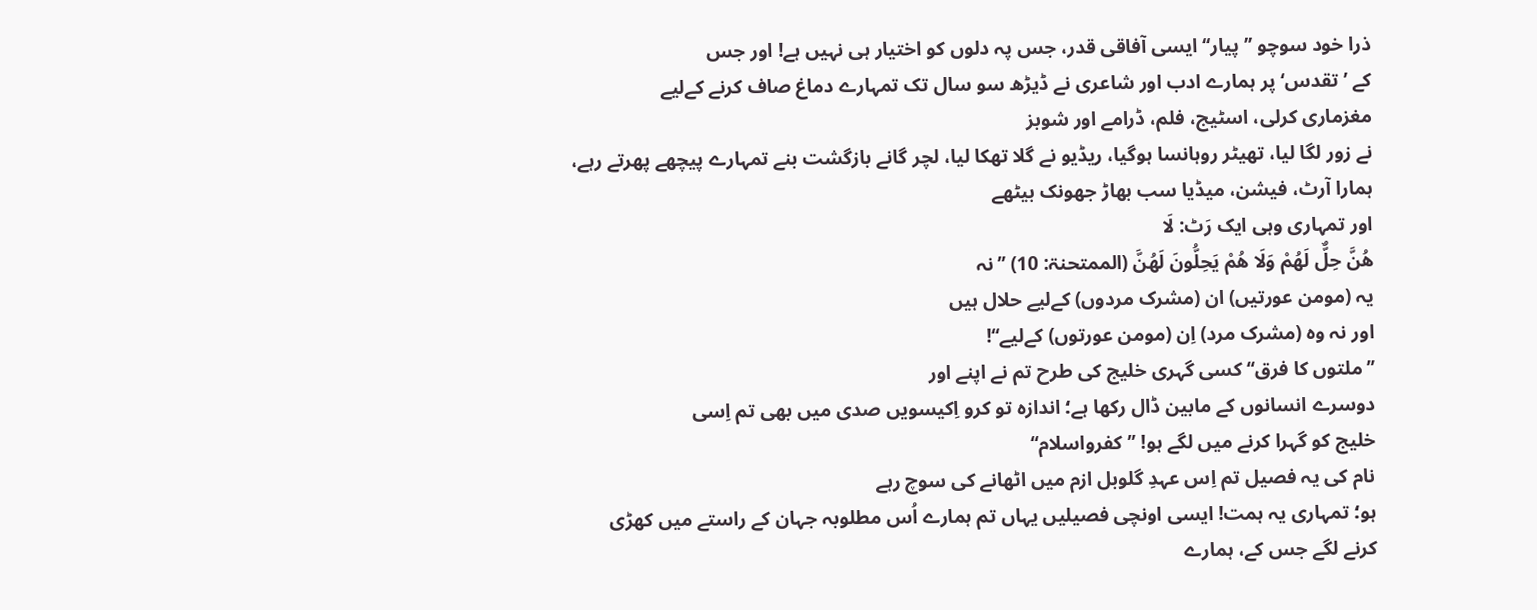ذرا خود سوچو ’’پیار‘‘ ایسی آفاقی قدر، جس پہ دلوں کو اختیار ہی نہیں ہے! اور جس
کے ’تقدس‘ پر ہمارے ادب اور شاعری نے ڈیڑھ سو سال تک تمہارے دماغ صاف کرنے کےلیے
مغزماری کرلی، اسٹیج، فلم، ڈرامے اور شوبز
نے زور لگا لیا، تھیٹر روہانسا ہوگیا، ریڈیو نے گلا تھکا لیا، لچر گانے بازگشت بنے تمہارے پیچھے پھرتے رہے،
ہمارا آرٹ، فیشن، میڈیا سب بھاڑ جھونک بیٹھے
اور تمہاری وہی ایک رَٹ: لَا
هُنَّ حِلٌّ لَهُمْ وَلَا هُمْ يَحِلُّونَ لَهُنَّ (الممتحنۃ: 10) ’’نہ
یہ (مومن عورتیں) ان (مشرک مردوں) کےلیے حلال ہیں
اور نہ وہ (مشرک مرد) اِن (مومن عورتوں) کےلیے‘‘!
’’ملتوں کا فرق‘‘ کسی گہری خلیج کی طرح تم نے اپنے اور
دوسرے انسانوں کے مابین ڈال رکھا ہے؛ اندازہ تو کرو اِکیسویں صدی میں بھی تم اِسی
خلیج کو گہرا کرنے میں لگے ہو! ’’کفرواسلام‘‘
نام کی یہ فصیل تم اِس عہدِ گلوبل ازم میں اٹھانے کی سوچ رہے
ہو؛ تمہاری یہ ہمت! ایسی اونچی فصیلیں یہاں تم ہمارے اُس مطلوبہ جہان کے راستے میں کھڑی
کرنے لگے جس کے، ہمارے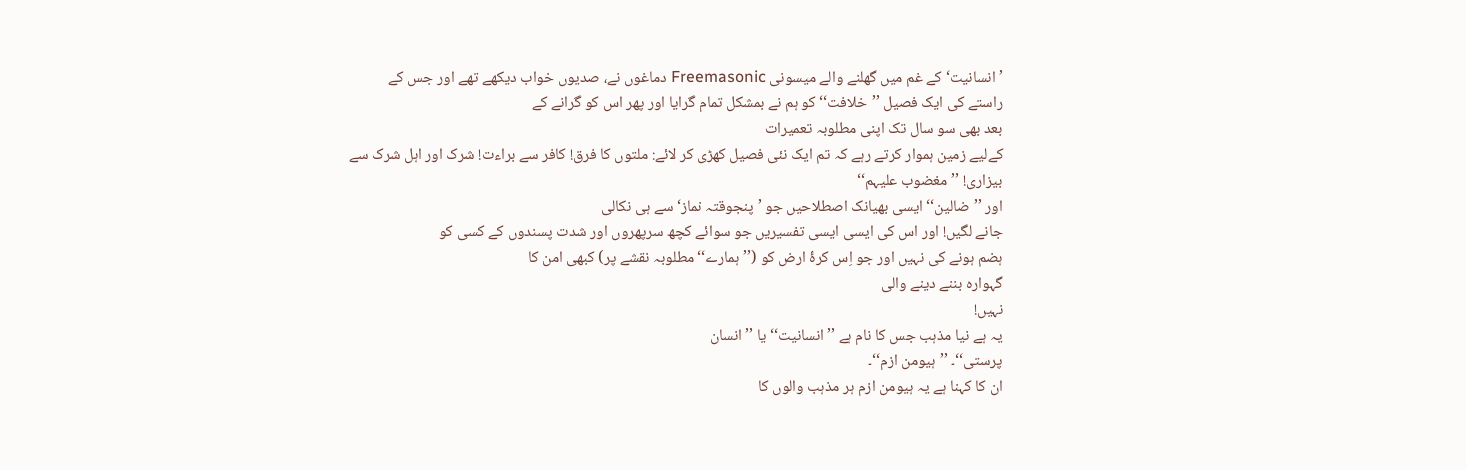’انسانیت‘ کے غم میں گھلنے والے میسونی Freemasonic دماغوں نے، صدیوں خواب دیکھے تھے اور جس کے
راستے کی ایک فصیل ’’خلافت‘‘ کو ہم نے بمشکل تمام گرایا اور پھر اس کو گرانے کے
بعد بھی سو سال تک اپنی مطلوبہ تعمیرات
کےلیے زمین ہموار کرتے رہے کہ تم ایک نئی فصیل کھڑی کر لائے: ملتوں کا فرق! کافر سے براءت! شرک اور اہل شرک سے بیزاری! ’’مغضوب علیہم‘‘
اور ’’ضالین‘‘ ایسی بھیانک اصطلاحیں جو ’پنجوقتہ نماز‘ سے ہی نکالی
جانے لگیں! اور اس کی ایسی ایسی تفسیریں جو سوائے کچھ سرپھروں اور شدت پسندوں کے کسی کو
ہضم ہونے کی نہیں اور جو اِس کرۂ ارض کو (’’ہمارے‘‘ مطلوبہ نقشے پر) کبھی امن کا
گہوارہ بننے دینے والی
نہیں!
یہ ہے نیا مذہب جس کا نام ہے ’’انسانیت‘‘ یا ’’انسان
پرستی‘‘۔ ’’ہیومن ازم‘‘۔
ان کا کہنا ہے یہ ہیومن ازم ہر مذہب والوں کا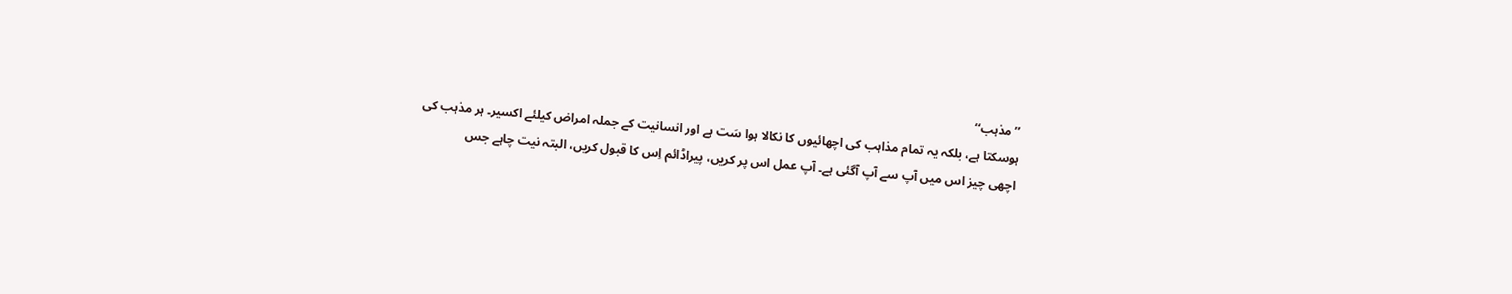’’مذہب‘‘
ہوسکتا ہے، بلکہ یہ تمام مذاہب کی اچھائیوں کا نکالا ہوا سَت ہے اور انسانیت کے جملہ امراض کیلئے اکسیر۔ ہر مذہب کی
اچھی چیز اس میں آپ سے آپ آگئی ہے۔ آپ عمل اس پر کریں، پیراڈائم اِس کا قبول کریں، البتہ نیت چاہے جس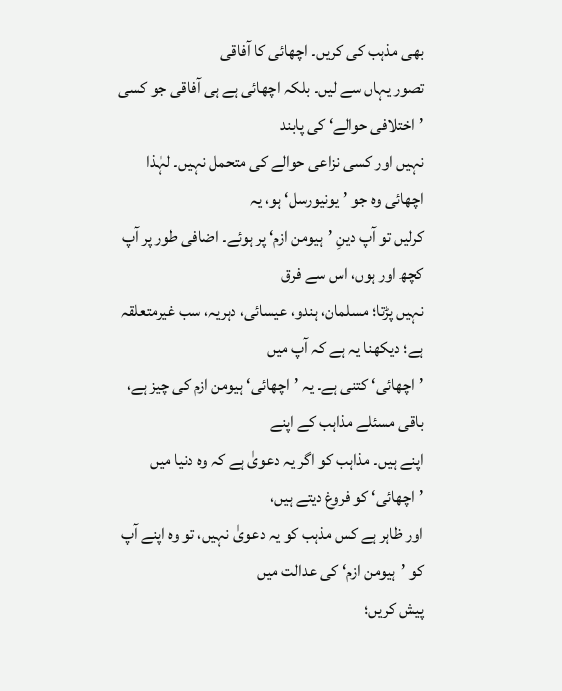بھی مذہب کی کریں۔ اچھائی کا آفاقی
تصور یہاں سے لیں۔ بلکہ اچھائی ہے ہی آفاقی جو کسی ’اختلافی حوالے‘ کی پابند
نہیں اور کسی نزاعی حوالے کی متحمل نہیں۔ لہٰذا اچھائی وہ جو ’یونیورسل‘ ہو، یہ
کرلیں تو آپ دینِ ’ہیومن ازم‘ پر ہوئے۔ اضافی طور پر آپ کچھ اور ہوں، اس سے فرق
نہیں پڑتا؛ مسلمان، ہندو، عیسائی، دہریہ، سب غیرمتعلقہ ہے؛ دیکھنا یہ ہے کہ آپ میں
’اچھائی‘ کتنی ہے۔ یہ ’اچھائی‘ ہیومن ازم کی چیز ہے، باقی مسئلے مذاہب کے اپنے
اپنے ہیں۔ مذاہب کو اگر یہ دعویٰ ہے کہ وہ دنیا میں ’اچھائی‘ کو فروغ دیتے ہیں،
اور ظاہر ہے کس مذہب کو یہ دعویٰ نہیں، تو وہ اپنے آپ کو ’ہیومن ازم‘ کی عدالت میں
پیش کریں؛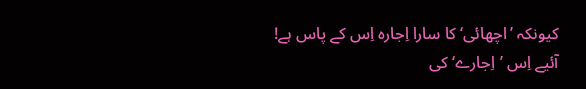کیونکہ ’اچھائی‘ کا سارا اِجارہ اِس کے پاس ہے!
آئیے اِس ’اِجارے‘ کی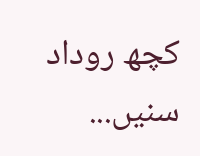کچھ روداد سنیں...